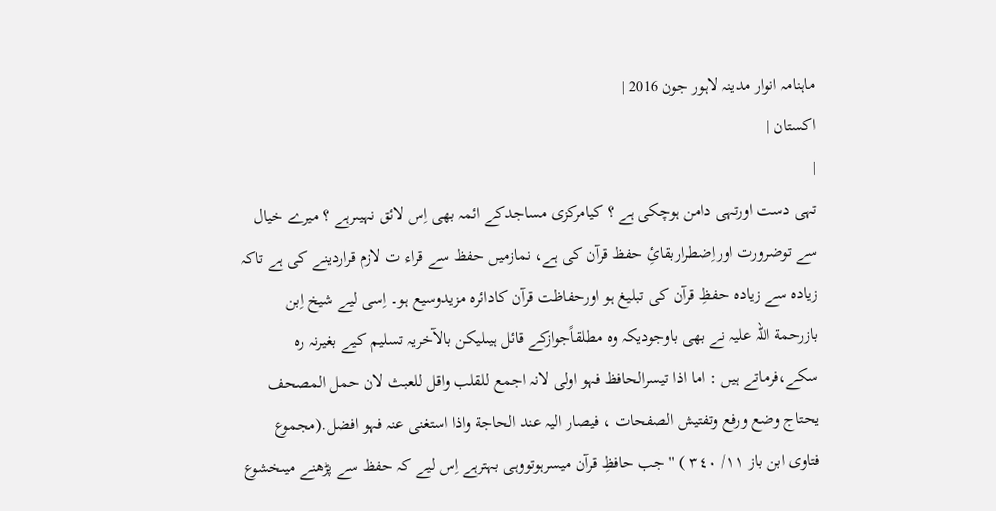ماہنامہ انوار مدینہ لاہور جون 2016 |
اكستان |
|
تہی دست اورتہی دامن ہوچکی ہے ؟ کیامرکزی مساجدکے ائمہ بھی اِس لائق نہیںرہے ؟ میرے خیال سے توضرورت اوراِضطراربقائِ حفظ قرآن کی ہے، نمازمیں حفظ سے قراء ت لازم قراردینے کی ہے تاکہ زیادہ سے زیادہ حفظِ قرآن کی تبلیغ ہو اورحفاظت قرآن کادائرہ مزیدوسیع ہو۔ اِسی لیے شیخ اِبن بازرحمة اللہ علیہ نے بھی باوجودیکہ وہ مطلقاًجوازکے قائل ہیںلیکن بالآخریہ تسلیم کیے بغیرنہ رہ سکے،فرماتے ہیں : اما اذا تیسرالحافظ فہو اولی لانہ اجمع للقلب واقل للعبث لان حمل المصحف یحتاج وضع ورفع وتفتیش الصفحات ، فیصار الیہ عند الحاجة واذا استغنی عنہ فہو افضل.(مجموع فتاوی ابن باز ١١/ ٣٤٠ ) ''جب حافظِ قرآن میسرہوتووہی بہترہے اِس لیے کہ حفظ سے پڑھنے میںخشوع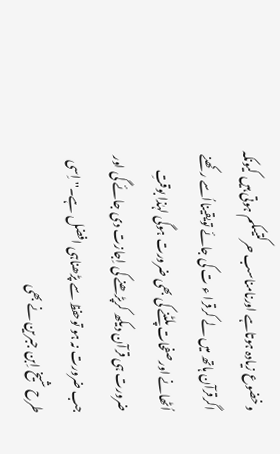وخضوع زیادہ ہوتاہے اورنامناسب حرکتیںکم ہوتی ہیں کیونکہ اگرقرآن ہاتھ میں لے کرقرا ء ت کی جائے تویقینااُسے رکھنے اُٹھانے اورصفحات پلٹنے کی بھی ضرورت ہوگی لہٰذا بوقتِ ضرورت ہی قرآن دیکھ کرپڑھنے کی اِجازت دی جائے گی اور جب ضرورت نہ ہو توحفظ سے پڑھناہی افضل ہے۔'' اِسی طرح شیخ اِبن جبرین نے بھی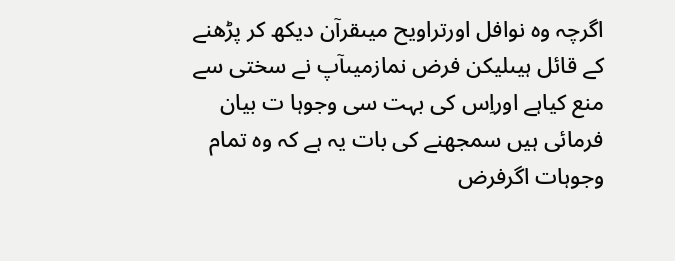اگرچہ وہ نوافل اورتراویح میںقرآن دیکھ کر پڑھنے کے قائل ہیںلیکن فرض نمازمیںآپ نے سختی سے منع کیاہے اوراِس کی بہت سی وجوہا ت بیان فرمائی ہیں سمجھنے کی بات یہ ہے کہ وہ تمام وجوہات اگرفرض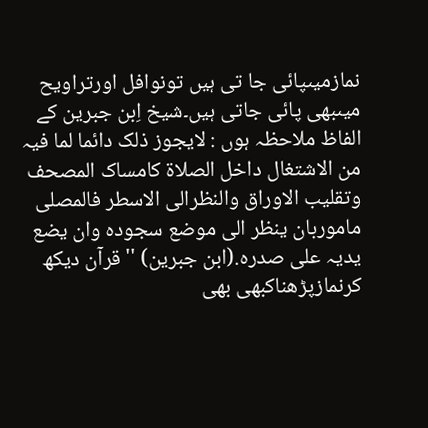نمازمیںپائی جا تی ہیں تونوافل اورتراویح میںبھی پائی جاتی ہیں۔شیخ اِبن جبرین کے الفاظ ملاحظہ ہوں : لایجوز ذلک دائما لما فیہ من الاشتغال داخل الصلاة کامساک المصحف وتقلیب الاوراق والنظرالی الاسطر فالمصلی ماموربان ینظر الی موضع سجودہ وان یضع یدیہ علی صدرہ.(ابن جبرین) ''قرآن دیکھ کرنمازپڑھناکبھی بھی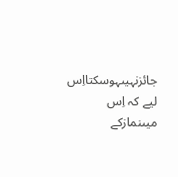جائزنہیںہوسکتااِس لیے کہ اِس میںنمازکے